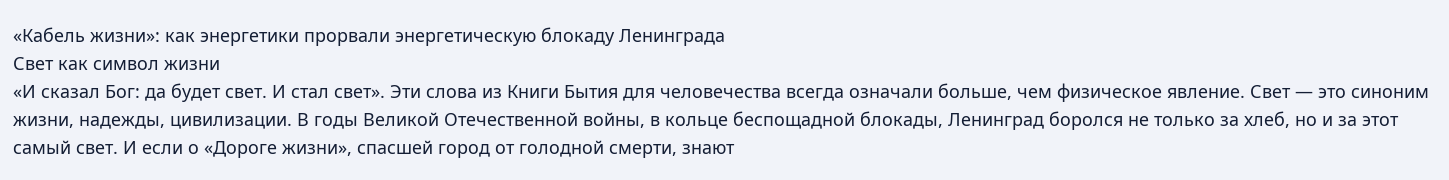«Кабель жизни»: как энергетики прорвали энергетическую блокаду Ленинграда
Свет как символ жизни
«И сказал Бог: да будет свет. И стал свет». Эти слова из Книги Бытия для человечества всегда означали больше, чем физическое явление. Свет — это синоним жизни, надежды, цивилизации. В годы Великой Отечественной войны, в кольце беспощадной блокады, Ленинград боролся не только за хлеб, но и за этот самый свет. И если о «Дороге жизни», спасшей город от голодной смерти, знают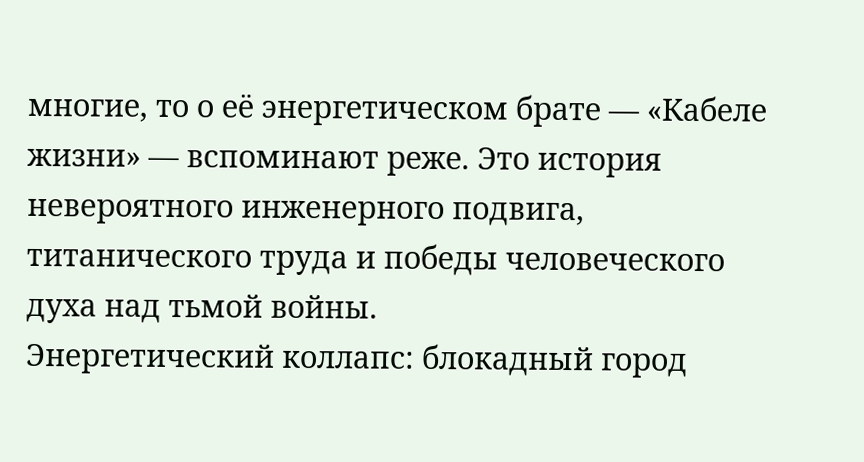многие, то о её энергетическом брате — «Кабеле жизни» — вспоминают реже. Это история невероятного инженерного подвига, титанического труда и победы человеческого духа над тьмой войны.
Энергетический коллапс: блокадный город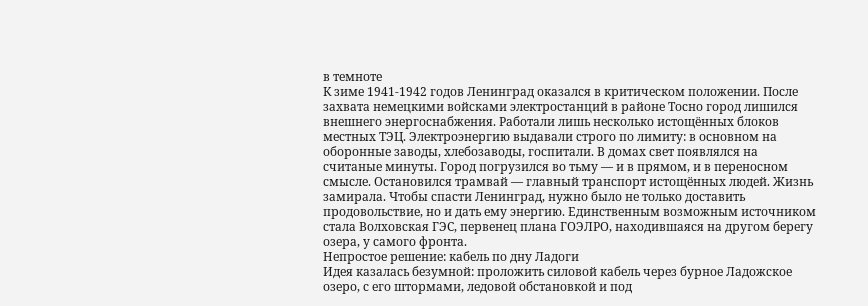в темноте
К зиме 1941-1942 годов Ленинград оказался в критическом положении. После захвата немецкими войсками электростанций в районе Тосно город лишился внешнего энергоснабжения. Работали лишь несколько истощённых блоков местных ТЭЦ. Электроэнергию выдавали строго по лимиту: в основном на оборонные заводы, хлебозаводы, госпитали. В домах свет появлялся на считаные минуты. Город погрузился во тьму — и в прямом, и в переносном смысле. Остановился трамвай — главный транспорт истощённых людей. Жизнь замирала. Чтобы спасти Ленинград, нужно было не только доставить продовольствие, но и дать ему энергию. Единственным возможным источником стала Волховская ГЭС, первенец плана ГОЭЛРО, находившаяся на другом берегу озера, у самого фронта.
Непростое решение: кабель по дну Ладоги
Идея казалась безумной: проложить силовой кабель через бурное Ладожское озеро, с его штормами, ледовой обстановкой и под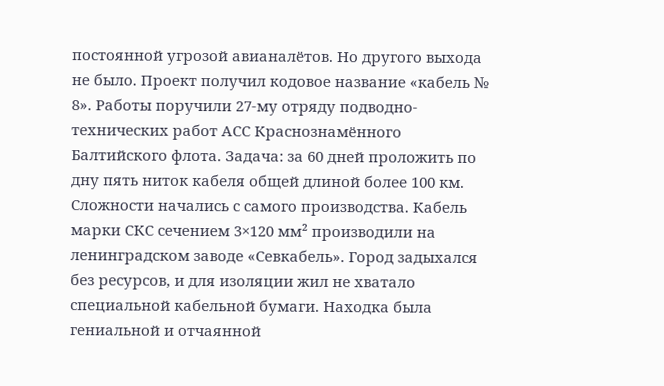постоянной угрозой авианалётов. Но другого выхода не было. Проект получил кодовое название «кабель № 8». Работы поручили 27-му отряду подводно-технических работ АСС Краснознамённого Балтийского флота. Задача: за 60 дней проложить по дну пять ниток кабеля общей длиной более 100 км.
Сложности начались с самого производства. Кабель марки СКС сечением 3×120 мм² производили на ленинградском заводе «Севкабель». Город задыхался без ресурсов, и для изоляции жил не хватало специальной кабельной бумаги. Находка была гениальной и отчаянной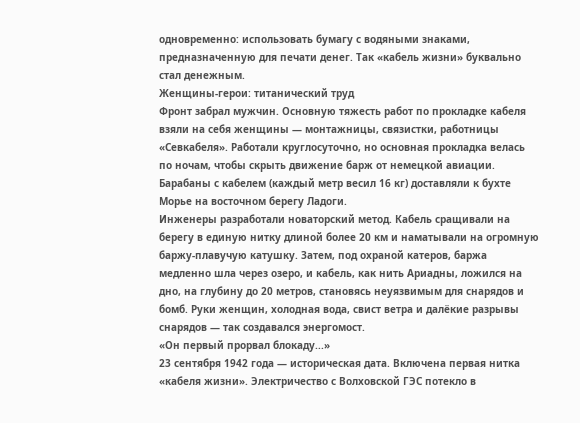одновременно: использовать бумагу с водяными знаками, предназначенную для печати денег. Так «кабель жизни» буквально стал денежным.
Женщины-герои: титанический труд
Фронт забрал мужчин. Основную тяжесть работ по прокладке кабеля взяли на себя женщины — монтажницы, связистки, работницы «Севкабеля». Работали круглосуточно, но основная прокладка велась по ночам, чтобы скрыть движение барж от немецкой авиации. Барабаны с кабелем (каждый метр весил 16 кг) доставляли к бухте Морье на восточном берегу Ладоги.
Инженеры разработали новаторский метод. Кабель сращивали на берегу в единую нитку длиной более 20 км и наматывали на огромную баржу-плавучую катушку. Затем, под охраной катеров, баржа медленно шла через озеро, и кабель, как нить Ариадны, ложился на дно, на глубину до 20 метров, становясь неуязвимым для снарядов и бомб. Руки женщин, холодная вода, свист ветра и далёкие разрывы снарядов — так создавался энергомост.
«Он первый прорвал блокаду...»
23 сентября 1942 года — историческая дата. Включена первая нитка «кабеля жизни». Электричество с Волховской ГЭС потекло в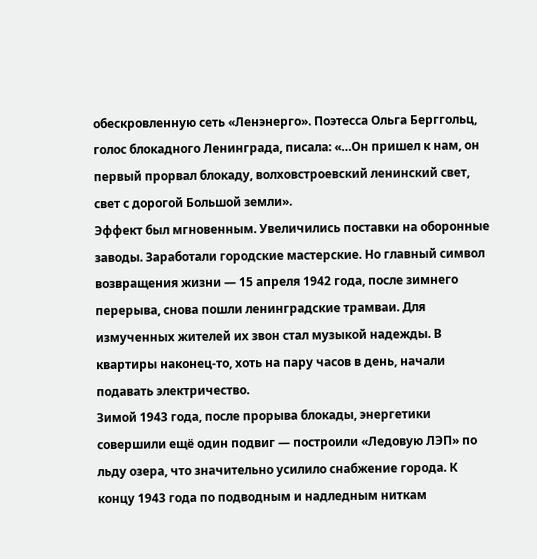обескровленную сеть «Ленэнерго». Поэтесса Ольга Берггольц, голос блокадного Ленинграда, писала: «…Он пришел к нам, он первый прорвал блокаду, волховстроевский ленинский свет, свет с дорогой Большой земли».
Эффект был мгновенным. Увеличились поставки на оборонные заводы. Заработали городские мастерские. Но главный символ возвращения жизни — 15 апреля 1942 года, после зимнего перерыва, снова пошли ленинградские трамваи. Для измученных жителей их звон стал музыкой надежды. В квартиры наконец-то, хоть на пару часов в день, начали подавать электричество.
Зимой 1943 года, после прорыва блокады, энергетики совершили ещё один подвиг — построили «Ледовую ЛЭП» по льду озера, что значительно усилило снабжение города. К концу 1943 года по подводным и надледным ниткам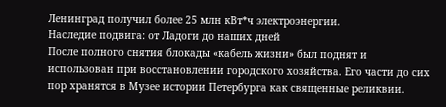Ленинград получил более 25 млн кВт*ч электроэнергии.
Наследие подвига: от Ладоги до наших дней
После полного снятия блокады «кабель жизни» был поднят и использован при восстановлении городского хозяйства. Его части до сих пор хранятся в Музее истории Петербурга как священные реликвии.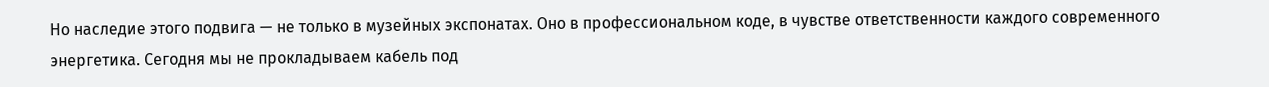Но наследие этого подвига — не только в музейных экспонатах. Оно в профессиональном коде, в чувстве ответственности каждого современного энергетика. Сегодня мы не прокладываем кабель под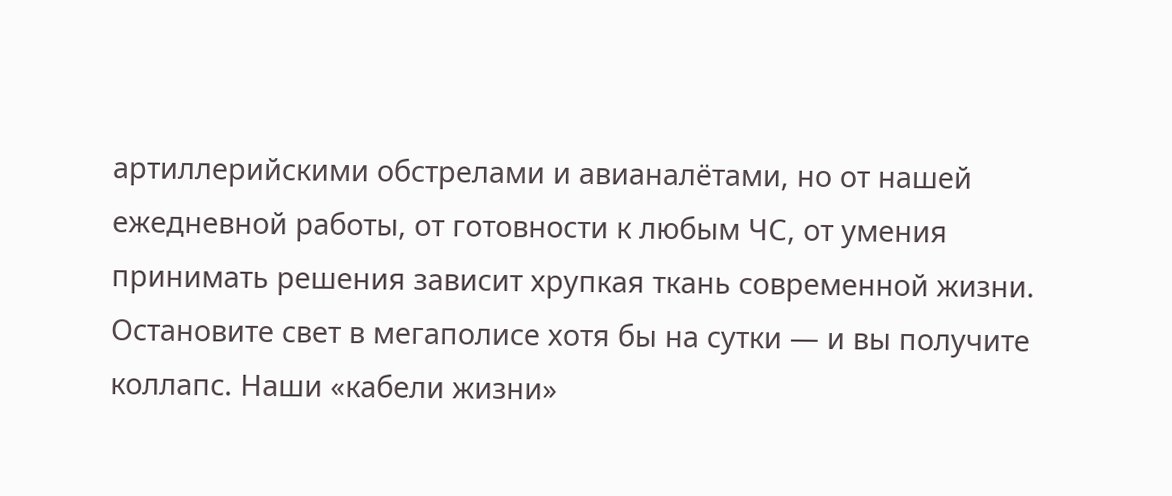артиллерийскими обстрелами и авианалётами, но от нашей ежедневной работы, от готовности к любым ЧС, от умения принимать решения зависит хрупкая ткань современной жизни. Остановите свет в мегаполисе хотя бы на сутки — и вы получите коллапс. Наши «кабели жизни»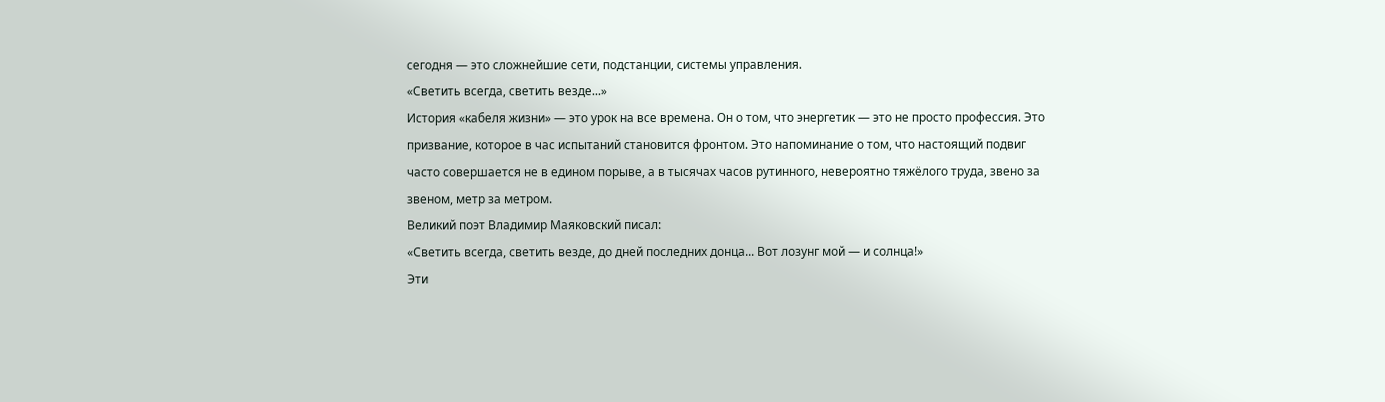сегодня — это сложнейшие сети, подстанции, системы управления.
«Светить всегда, светить везде...»
История «кабеля жизни» — это урок на все времена. Он о том, что энергетик — это не просто профессия. Это призвание, которое в час испытаний становится фронтом. Это напоминание о том, что настоящий подвиг часто совершается не в едином порыве, а в тысячах часов рутинного, невероятно тяжёлого труда, звено за звеном, метр за метром.
Великий поэт Владимир Маяковский писал:
«Светить всегда, светить везде, до дней последних донца... Вот лозунг мой — и солнца!»
Эти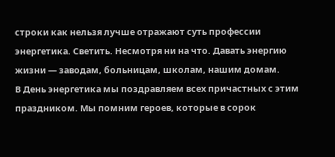строки как нельзя лучше отражают суть профессии энергетика. Светить. Несмотря ни на что. Давать энергию жизни — заводам, больницам, школам, нашим домам.
В День энергетика мы поздравляем всех причастных с этим праздником. Мы помним героев, которые в сорок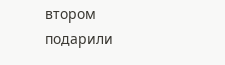втором подарили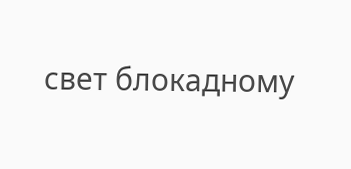свет блокадному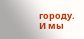городу. И мы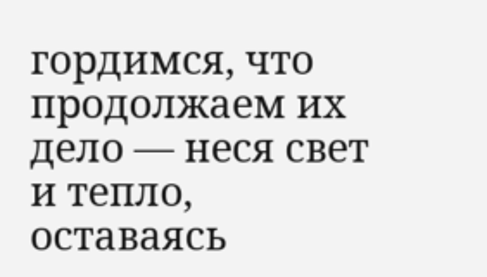гордимся, что продолжаем их дело — неся свет и тепло, оставаясь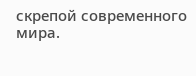скрепой современного мира.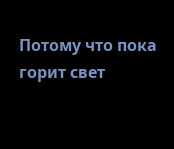Потому что пока горит свет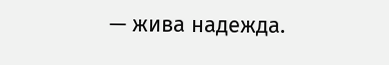— жива надежда.